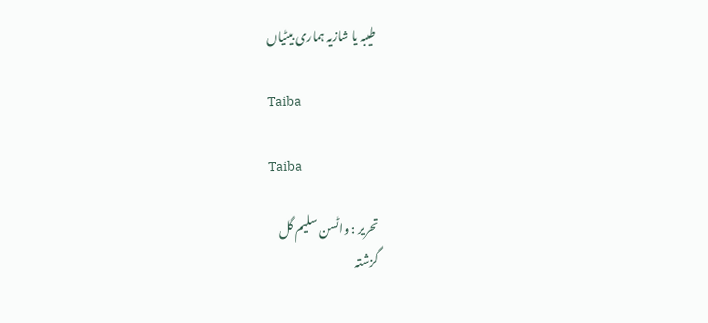طیبہ یا شازیہ ہماری بیٹیاں

Taiba

Taiba

تحریر : واٹسن سلیم گل
گزشتہ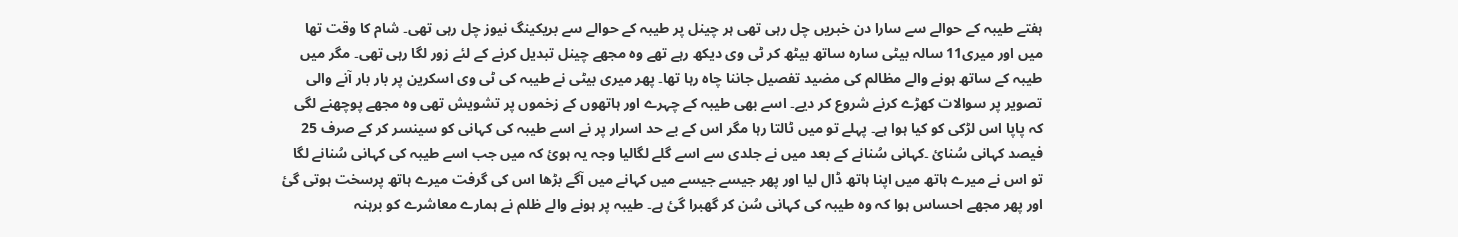ہفتے طیبہ کے حوالے سے سارا دن خبریں چل رہی تھی ہر چینل پر طیبہ کے حوالے سے بریکینگ نیوز چل رہی تھی۔ شام کا وقت تھا میں اور میری11 سالہ بیٹی سارہ ساتھ بیٹھ کر ٹی وی دیکھ رہے تھے وہ مجھے چینل تبدیل کرنے کے لئے زور لگا رہی تھی۔ مگر میں طیبہ کے ساتھ ہونے والے مظالم کی مضید تفصیل جاننا چاہ رہا تھا۔ پھر میری بیٹی نے طیبہ کی ٹی وی اسکرین پر بار بار آنے والی تصویر پر سوالات کھڑے کرنے شروع کر دیے۔ اسے بھی طیبہ کے چہرے اور ہاتھوں کے زخموں پر تشویش تھی وہ مجھے پوچھنے لگی کہ پاپا اس لڑکی کو کیا ہوا ہے۔ پہلے تو میں ٹالتا رہا مگر اس کے بے حد اسرار پر نے اسے طیبہ کی کہانی کو سینسر کر کے صرف 25 فیصد کہانی سُنائ ۔کہانی سُنانے کے بعد میں نے جلدی سے اسے گلے لگالیا وجہ یہ ہوئ کہ میں جب اسے طیبہ کی کہانی سُنانے لگا تو اس نے میرے ہاتھ میں اپنا ہاتھ ڈال لیا اور پھر جیسے جیسے میں کہانے میں آگے بڑھا اس کی گرفت میرے ہاتھ پرسخت ہوتی گئ اور پھر مجھے احساس ہوا کہ وہ طیبہ کی کہانی سُن کر گھبرا گئ ہے۔ طیبہ پر ہونے والے ظلم نے ہمارے معاشرے کو برہنہ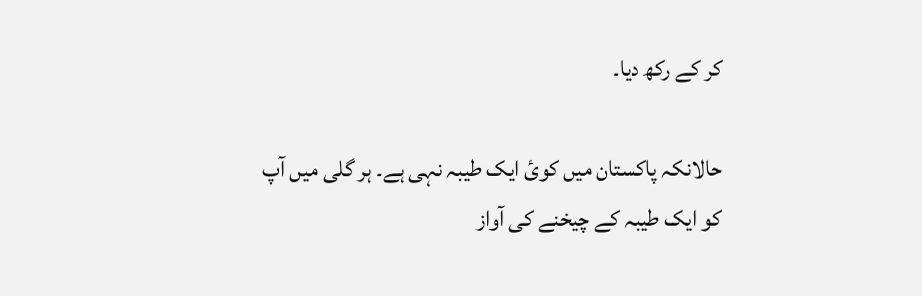کر کے رکھ دیا۔

حالانکہ پاکستان میں کوئ ایک طیبہ نہی ہے۔ ہر گلی میں آپ کو ایک طیبہ کے چیخنے کی آواز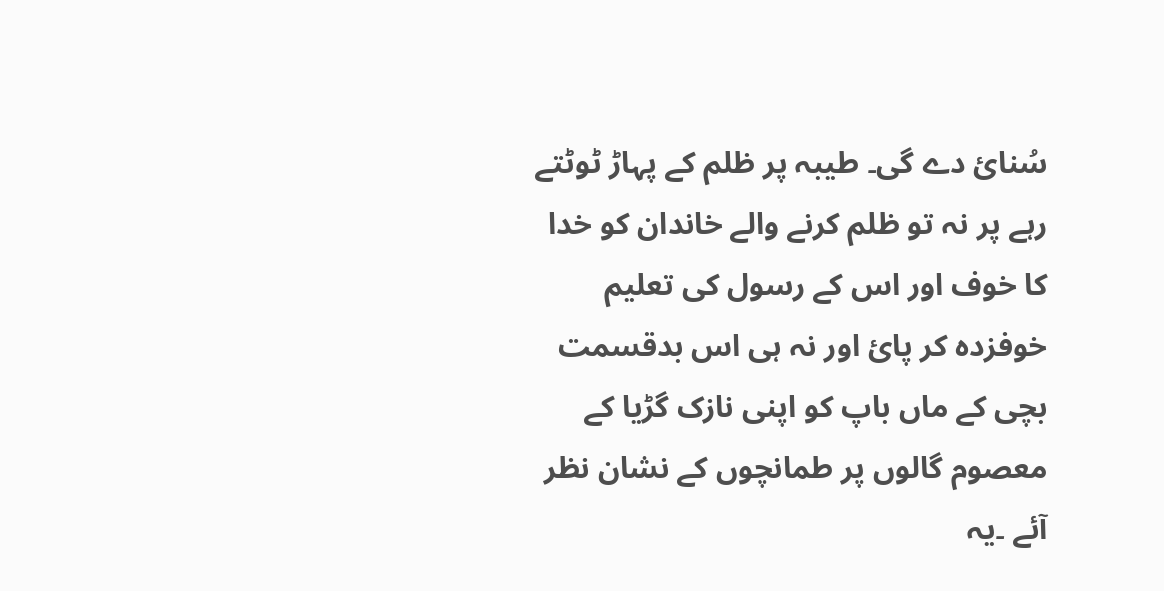سُنائ دے گی۔ طیبہ پر ظلم کے پہاڑ ٹوٹتے رہے پر نہ تو ظلم کرنے والے خاندان کو خدا کا خوف اور اس کے رسول کی تعلیم خوفزدہ کر پائ اور نہ ہی اس بدقسمت بچی کے ماں باپ کو اپنی نازک گڑیا کے معصوم گالوں پر طمانچوں کے نشان نظر آئے ۔یہ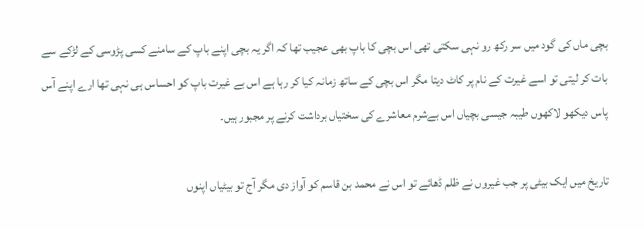بچی ماں کی گود میں سر رکھ رو نہی سکتی تھی اس بچی کا باپ بھی عجیب تھا کہ اگر یہ بچی اپنے باپ کے سامنے کسی پڑوسی کے لڑکے سے بات کر لیتی تو اسے غیرت کے نام پر کاٹ دیتا مگر اس بچی کے ساتھ زمانہ کیا کر رہا ہے اس بے غیرت باپ کو احساس ہی نہی تھا ارے اپنے آس پاس دیکھو لاکھوں طیبہ جیسی بچیاں اس بےشرم معاشرے کی سختیاں برداشت کرنے پر مجبور ہیں۔

تاریخ میں ایک بیٹی پر جب غیروں نے ظلم ڈھائے تو اس نے محمد بن قاسم کو آواز دی مگر آج تو بیٹیاں اپنوں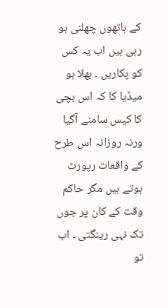کے ہاتھوں چھلنی ہو رہی ہیں اب یہ کس کو پکاریں ۔ بھلا ہو میڈیا کا کہ اس بچی کا کیس سامنے آگیا ورنہ روزانہ اس طرح کے واقعات رپورٹ ہوتے ہیں مگر حاکم وقت کے کان پر جوں تک نہی رینگتی ۔ اب تو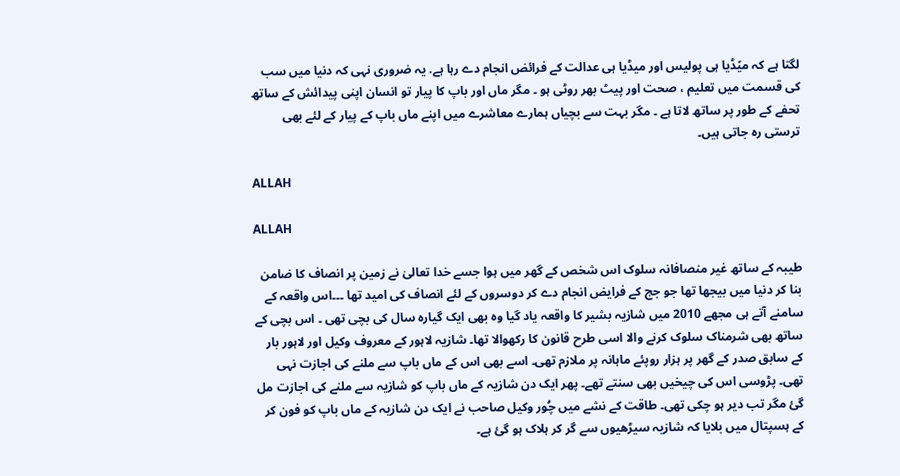لگتا ہے کہ میًڈیا ہی پولیس اور میڈیا ہی عدالت کے فرائض انجام دے رہا ہے. یہ ضروری نہی کہ دنیا میں سب کی قسمت میں تعلیم ، صحت اور پیٹ بھر روٹی ہو ۔ مگر ماں اور باپ کا پیار تو انسان اپنی پیدائش کے ساتھ تحفے کے طور پر ساتھ لاتا ہے ۔ مگر بہت سے بچیاں ہمارے معاشرے میں اپنے ماں باپ کے پیار کے لئے بھی ترستی رہ جاتی ہیں۔

ALLAH

ALLAH

طیبہ کے ساتھ غیر منصافانہ سلوک اس شخص کے گھر میں ہوا جسے خدا تعالیٰ نے زمین پر انصاف کا ضامن بنا کر دنیا میں بیجھا تھا جو جج کے فرایض انجام دے کر دوسروں کے لئے انصاف کی امید تھا ۔۔۔اس واقعہ کے سامنے آتے ہی مجھے 2010 میں شازیہ بشیر کا واقعہ یاد گیا وہ بھی ایک گیارہ سال کی بچی تھی ۔ اس بچی کے ساتھ بھی شرمناک سلوک کرنے والا اسی طرح قانون کا رکھوالا تھا۔ شازیہ لاہور کے معروف وکیل اور لاہور بار کے سابق صدر کے گھر پر ہزار روپئے ماہانہ پر ملازم تھی۔ اسے بھی اس کے ماں باپ سے ملنے کی اجازت نہی تھی۔ پڑوسی اس کی چیخیں بھی سنتے تھے۔ پھر ایک دن شازیہ کے ماں باپ کو شازیہ سے ملنے کی اجازت مل گئ مگر تب دیر ہو چکی تھی۔ طاقت کے نشے میں چُور وکیل صاحب نے ایک دن شازیہ کے ماں باپ کو فون کر کے ہسپتال میں بلایا کہ شازیہ سیڑھیوں سے گر کر ہلاک ہو گئ ہے۔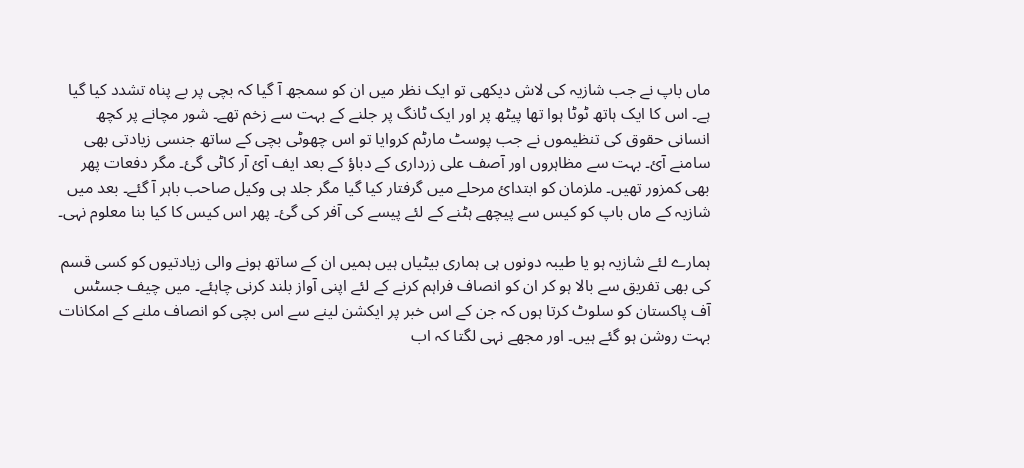ماں باپ نے جب شازیہ کی لاش دیکھی تو ایک نظر میں ان کو سمجھ آ گیا کہ بچی پر بے پناہ تشدد کیا گیا ہے۔ اس کا ایک ہاتھ ٹوٹا ہوا تھا پیٹھ پر اور ایک ٹانگ پر جلنے کے بہت سے زخم تھے۔ شور مچانے پر کچھ انسانی حقوق کی تنظیموں نے جب پوسٹ مارٹم کروایا تو اس چھوٹی بچی کے ساتھ جنسی زیادتی بھی سامنے آئ۔ بہت سے مظاہروں اور آصف علی زرداری کے دباؤ کے بعد ایف آئ آر کاٹی گئ۔ مگر دفعات پھر بھی کمزور تھیں۔ ملزمان کو ابتدائ مرحلے میں گرفتار کیا گیا مگر جلد ہی وکیل صاحب باہر آ گئے۔ بعد میں شازیہ کے ماں باپ کو کیس سے پیچھے ہٹنے کے لئے پیسے کی آفر کی گئ۔ پھر اس کیس کا کیا بنا معلوم نہی۔

ہمارے لئے شازیہ ہو یا طیبہ دونوں ہی ہماری بیٹیاں ہیں ہمیں ان کے ساتھ ہونے والی زیادتیوں کو کسی قسم کی بھی تفریق سے بالا ہو کر ان کو انصاف فراہم کرنے کے لئے اپنی آواز بلند کرنی چاہئے۔ میں چیف جسٹس آف پاکستان کو سلوٹ کرتا ہوں کہ جن کے اس خبر پر ایکشن لینے سے اس بچی کو انصاف ملنے کے امکانات بہت روشن ہو گئے ہیں۔ اور مجھے نہی لگتا کہ اب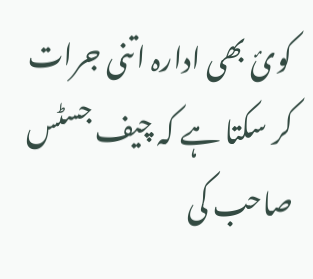کوئ بھی ادارہ اتنی جرات کر سکتا ہے کہ چیف جسٹس صاحب کی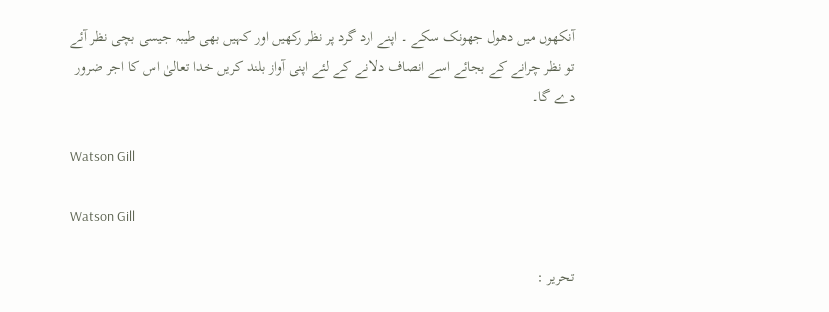آنکھوں میں دھول جھونک سکے ۔ اپنے ارد گرد پر نظر رکھیں اور کہیں بھی طیبہ جیسی بچی نظر آئے تو نظر چرانے کے بجائے اسے انصاف دلانے کے لئے اپنی آواز بلند کریں خدا تعالیٰ اس کا اجر ضرور دے گا۔

Watson Gill

Watson Gill

تحریر :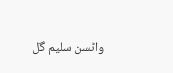واٹسن سلیم گل